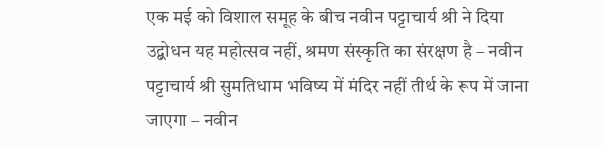एक मई को विशाल समूह के बीच नवीन पट्टाचार्य श्री ने दिया उद्बोधन यह महोत्सव नहीं, श्रमण संस्कृति का संरक्षण है – नवीन पट्टाचार्य श्री सुमतिधाम भविष्य में मंदिर नहीं तीर्थ के रूप में जाना जाएगा – नवीन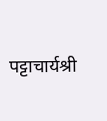पट्टाचार्यश्री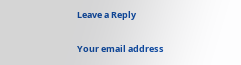Leave a Reply

Your email address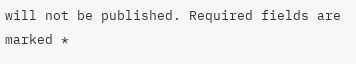will not be published. Required fields are marked *